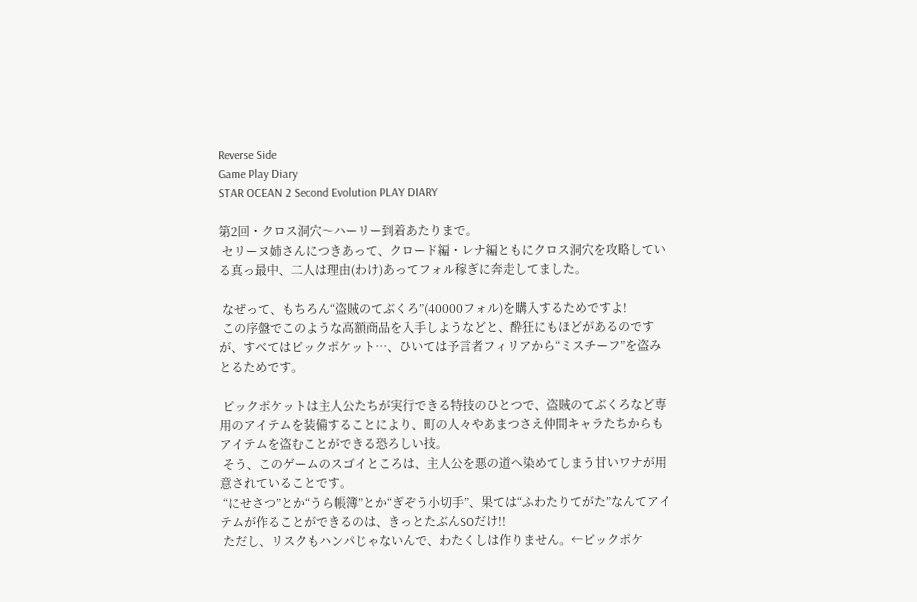Reverse Side
Game Play Diary
STAR OCEAN 2 Second Evolution PLAY DIARY

第2回・クロス洞穴〜ハーリー到着あたりまで。
 セリーヌ姉さんにつきあって、クロード編・レナ編ともにクロス洞穴を攻略している真っ最中、二人は理由(わけ)あってフォル稼ぎに奔走してました。

 なぜって、もちろん“盗賊のてぶくろ”(40000フォル)を購入するためですよ!
 この序盤でこのような高額商品を入手しようなどと、酔狂にもほどがあるのですが、すべてはピックポケット…、ひいては予言者フィリアから“ミスチーフ”を盗みとるためです。

 ピックポケットは主人公たちが実行できる特技のひとつで、盗賊のてぶくろなど専用のアイテムを装備することにより、町の人々やあまつさえ仲間キャラたちからもアイテムを盗むことができる恐ろしい技。
 そう、このゲームのスゴイところは、主人公を悪の道へ染めてしまう甘いワナが用意されていることです。
 “にせさつ”とか“うら帳簿”とか“ぎぞう小切手”、果ては“ふわたりてがた”なんてアイテムが作ることができるのは、きっとたぶんSOだけ!!
 ただし、リスクもハンパじゃないんで、わたくしは作りません。←ピックポケ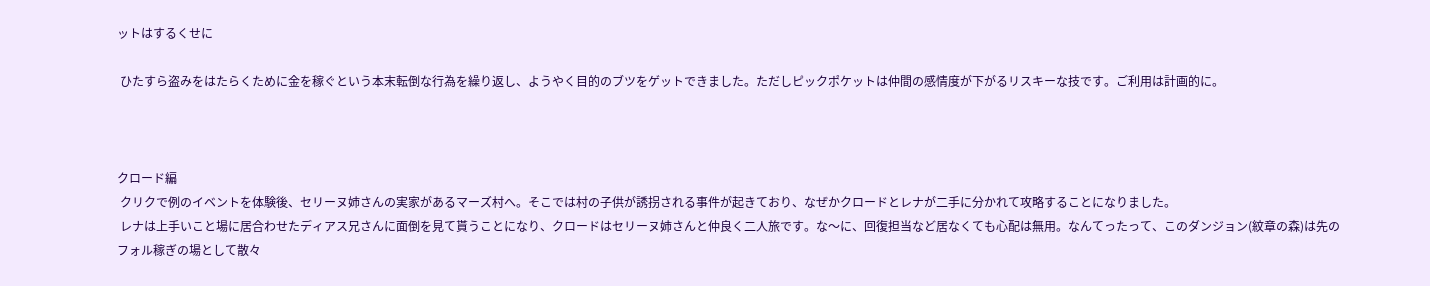ットはするくせに

 ひたすら盗みをはたらくために金を稼ぐという本末転倒な行為を繰り返し、ようやく目的のブツをゲットできました。ただしピックポケットは仲間の感情度が下がるリスキーな技です。ご利用は計画的に。



クロード編
 クリクで例のイベントを体験後、セリーヌ姉さんの実家があるマーズ村へ。そこでは村の子供が誘拐される事件が起きており、なぜかクロードとレナが二手に分かれて攻略することになりました。
 レナは上手いこと場に居合わせたディアス兄さんに面倒を見て貰うことになり、クロードはセリーヌ姉さんと仲良く二人旅です。な〜に、回復担当など居なくても心配は無用。なんてったって、このダンジョン(紋章の森)は先のフォル稼ぎの場として散々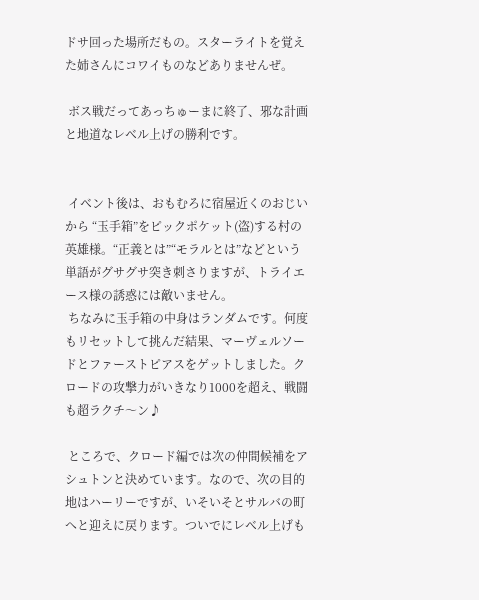ドサ回った場所だもの。スターライトを覚えた姉さんにコワイものなどありませんぜ。

 ボス戦だってあっちゅーまに終了、邪な計画と地道なレベル上げの勝利です。


 イベント後は、おもむろに宿屋近くのおじいから “玉手箱”をピックポケット(盗)する村の英雄様。“正義とは”“モラルとは”などという単語がグサグサ突き刺さりますが、トライエース様の誘惑には敵いません。
 ちなみに玉手箱の中身はランダムです。何度もリセットして挑んだ結果、マーヴェルソードとファーストピアスをゲットしました。クロードの攻撃力がいきなり1000を超え、戦闘も超ラクチ〜ン♪

 ところで、クロード編では次の仲間候補をアシュトンと決めています。なので、次の目的地はハーリーですが、いそいそとサルバの町へと迎えに戻ります。ついでにレベル上げも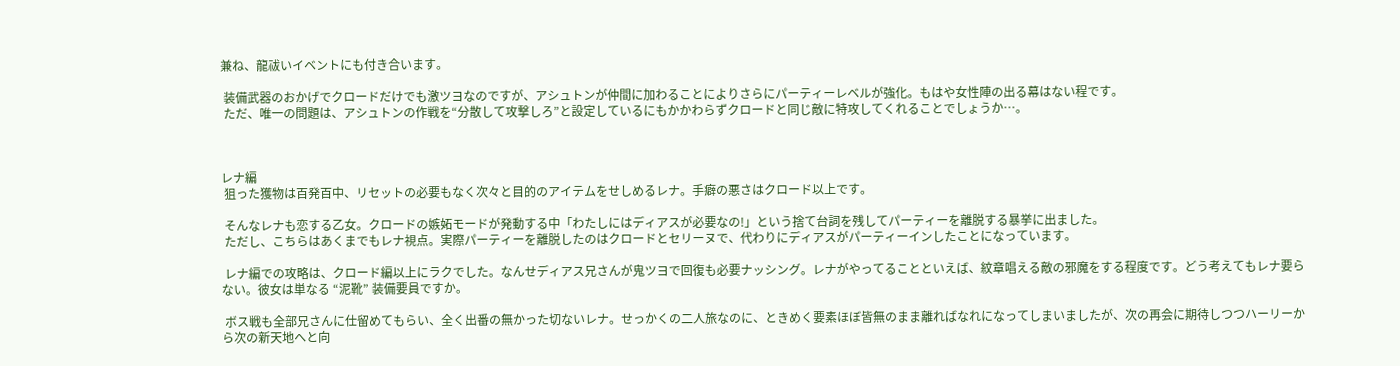兼ね、龍祓いイベントにも付き合います。

 装備武器のおかげでクロードだけでも激ツヨなのですが、アシュトンが仲間に加わることによりさらにパーティーレベルが強化。もはや女性陣の出る幕はない程です。
 ただ、唯一の問題は、アシュトンの作戦を“分散して攻撃しろ”と設定しているにもかかわらずクロードと同じ敵に特攻してくれることでしょうか…。



レナ編
 狙った獲物は百発百中、リセットの必要もなく次々と目的のアイテムをせしめるレナ。手癖の悪さはクロード以上です。

 そんなレナも恋する乙女。クロードの嫉妬モードが発動する中「わたしにはディアスが必要なの!」という捨て台詞を残してパーティーを離脱する暴挙に出ました。
 ただし、こちらはあくまでもレナ視点。実際パーティーを離脱したのはクロードとセリーヌで、代わりにディアスがパーティーインしたことになっています。

 レナ編での攻略は、クロード編以上にラクでした。なんせディアス兄さんが鬼ツヨで回復も必要ナッシング。レナがやってることといえば、紋章唱える敵の邪魔をする程度です。どう考えてもレナ要らない。彼女は単なる “泥靴” 装備要員ですか。

 ボス戦も全部兄さんに仕留めてもらい、全く出番の無かった切ないレナ。せっかくの二人旅なのに、ときめく要素ほぼ皆無のまま離ればなれになってしまいましたが、次の再会に期待しつつハーリーから次の新天地へと向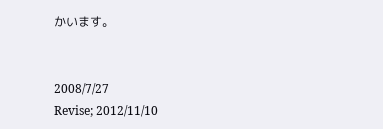かいます。


2008/7/27
Revise; 2012/11/10